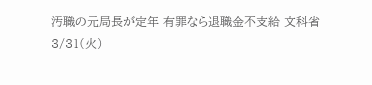汚職の元局長が定年 有罪なら退職金不支給 文科省
3/31(火)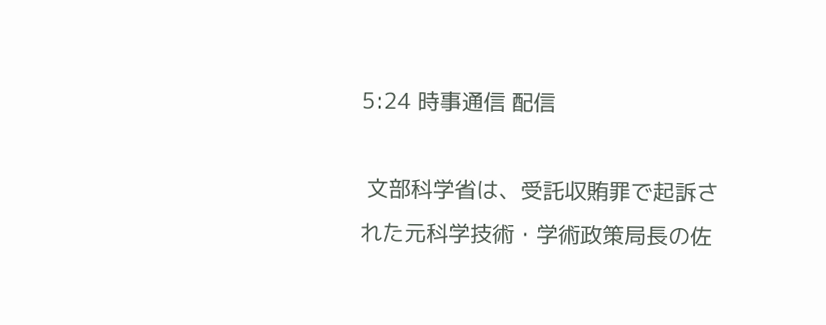5:24 時事通信 配信

 文部科学省は、受託収賄罪で起訴された元科学技術・学術政策局長の佐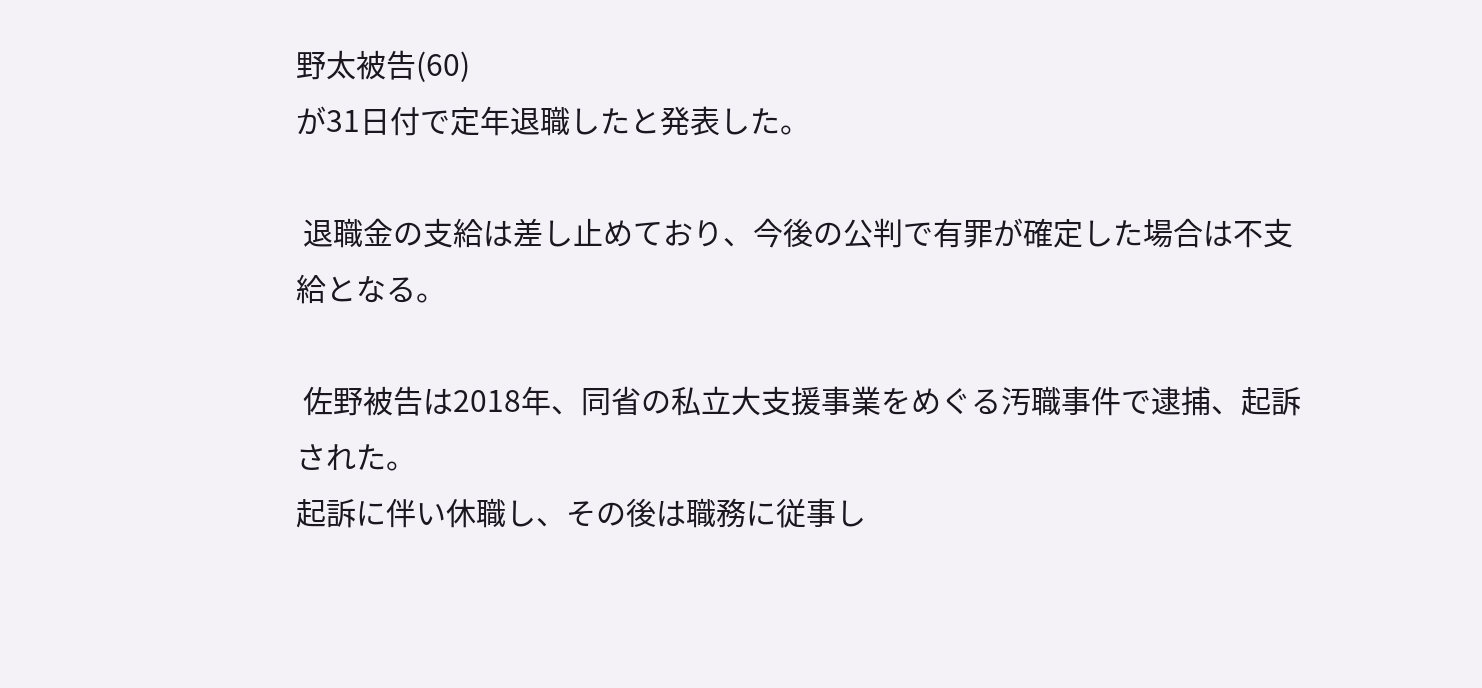野太被告(60)
が31日付で定年退職したと発表した。

 退職金の支給は差し止めており、今後の公判で有罪が確定した場合は不支給となる。

 佐野被告は2018年、同省の私立大支援事業をめぐる汚職事件で逮捕、起訴された。
起訴に伴い休職し、その後は職務に従事し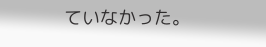ていなかった。